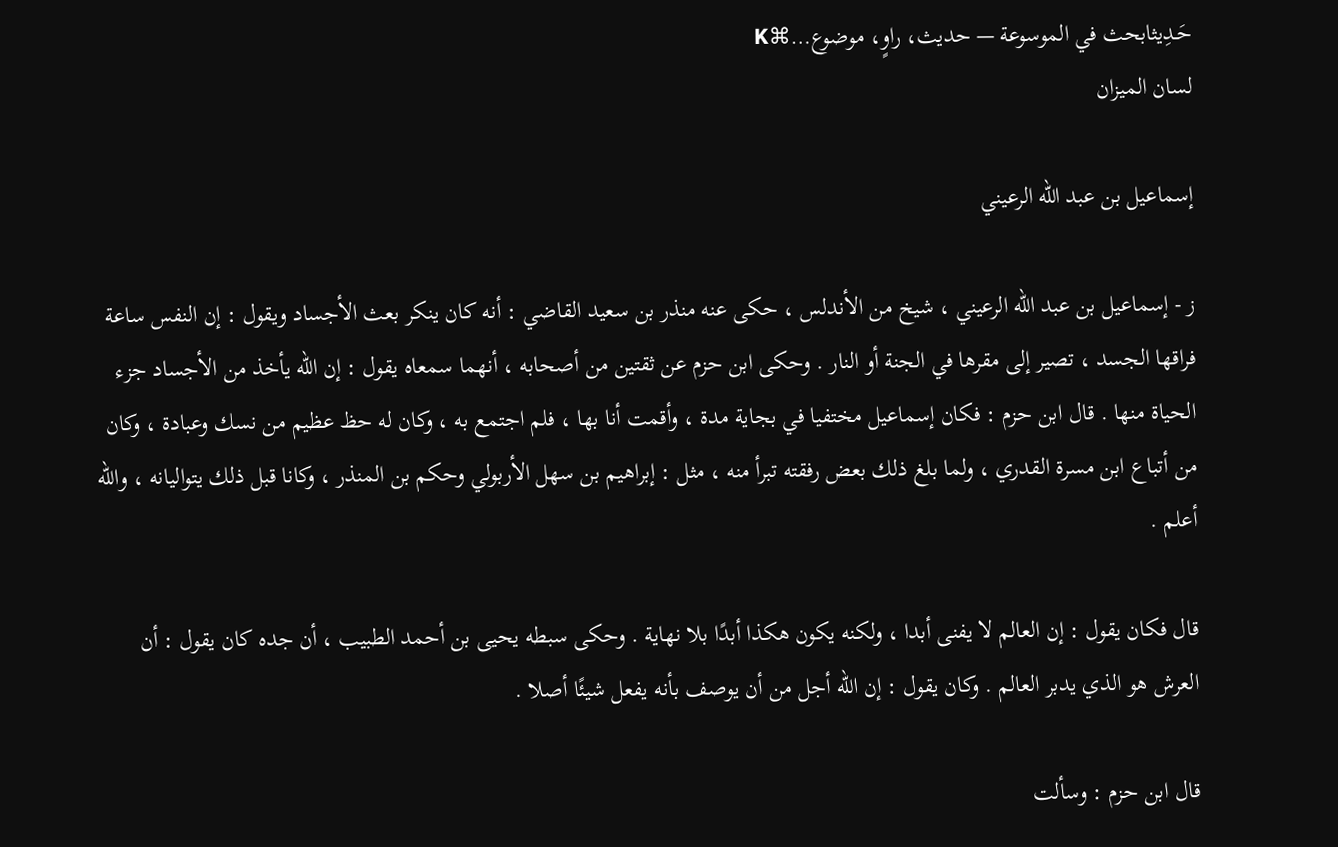حَـدِيثابحث في الموسوعة — حديث، راوٍ، موضوع…⌘K
لسان الميزان

إسماعيل بن عبد الله الرعيني

ز - إسماعيل بن عبد الله الرعيني ، شيخ من الأندلس ، حكى عنه منذر بن سعيد القاضي : أنه كان ينكر بعث الأجساد ويقول : إن النفس ساعة فراقها الجسد ، تصير إلى مقرها في الجنة أو النار . وحكى ابن حزم عن ثقتين من أصحابه ، أنهما سمعاه يقول : إن الله يأخذ من الأجساد جزء الحياة منها . قال ابن حزم : فكان إسماعيل مختفيا في بجاية مدة ، وأقمت أنا بها ، فلم اجتمع به ، وكان له حظ عظيم من نسك وعبادة ، وكان من أتباع ابن مسرة القدري ، ولما بلغ ذلك بعض رفقته تبرأ منه ، مثل : إبراهيم بن سهل الأربولي وحكم بن المنذر ، وكانا قبل ذلك يتواليانه ، والله أعلم .

قال فكان يقول : إن العالم لا يفنى أبدا ، ولكنه يكون هكذا أبدًا بلا نهاية . وحكى سبطه يحيى بن أحمد الطبيب ، أن جده كان يقول : أن العرش هو الذي يدبر العالم . وكان يقول : إن الله أجل من أن يوصف بأنه يفعل شيئًا أصلا .

قال ابن حزم : وسألت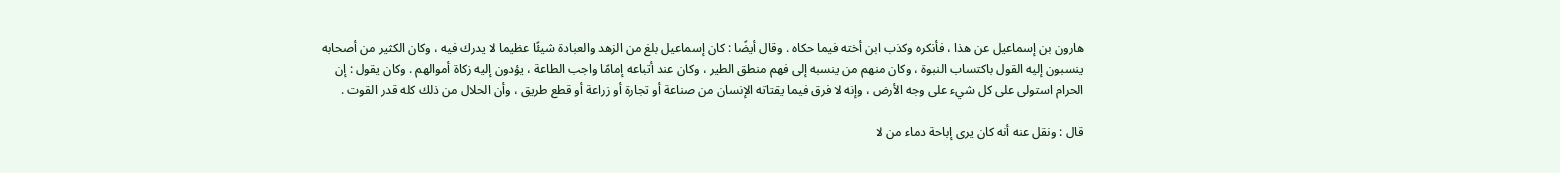هارون بن إسماعيل عن هذا ، فأنكره وكذب ابن أخته فيما حكاه . وقال أيضًا : كان إسماعيل بلغ من الزهد والعبادة شيئًا عظيما لا يدرك فيه ، وكان الكثير من أصحابه ينسبون إليه القول باكتساب النبوة ، وكان منهم من ينسبه إلى فهم منطق الطير ، وكان عند أتباعه إمامًا واجب الطاعة ، يؤدون إليه زكاة أموالهم . وكان يقول : إن الحرام استولى على كل شيء على وجه الأرض ، وإنه لا فرق فيما يقتاته الإنسان من صناعة أو تجارة أو زراعة أو قطع طريق ، وأن الحلال من ذلك كله قدر القوت .

قال : ونقل عنه أنه كان يرى إباحة دماء من لا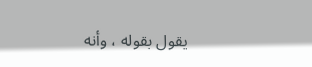يقول بقوله ، وأنه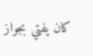كان يفتي بجواز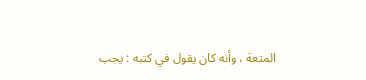المتعة ، وأنه كان يقول في كتبه : يجب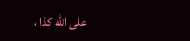على الله كذا ،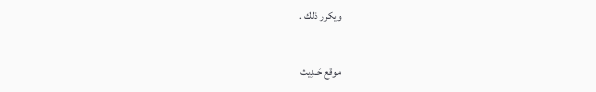ويكرر ذلك .

موقع حَـدِيث